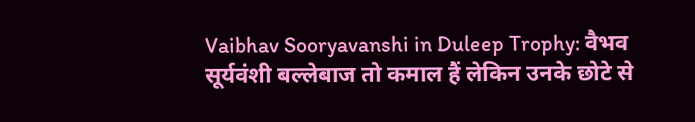Vaibhav Sooryavanshi in Duleep Trophy: वैभव सूर्यवंशी बल्लेबाज तो कमाल हैं लेकिन उनके छोटे से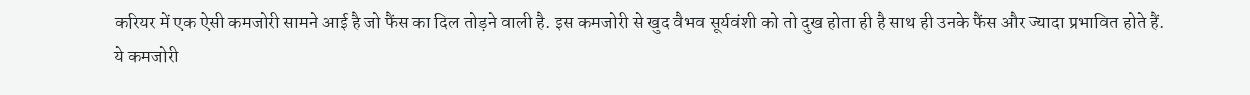करियर में एक ऐसी कमजोरी सामने आई है जो फैंस का दिल तोड़ने वाली है. इस कमजोरी से खुद वैभव सूर्यवंशी को तो दुख होता ही है साथ ही उनके फैंस और ज्यादा प्रभावित होते हैं.
ये कमजोरी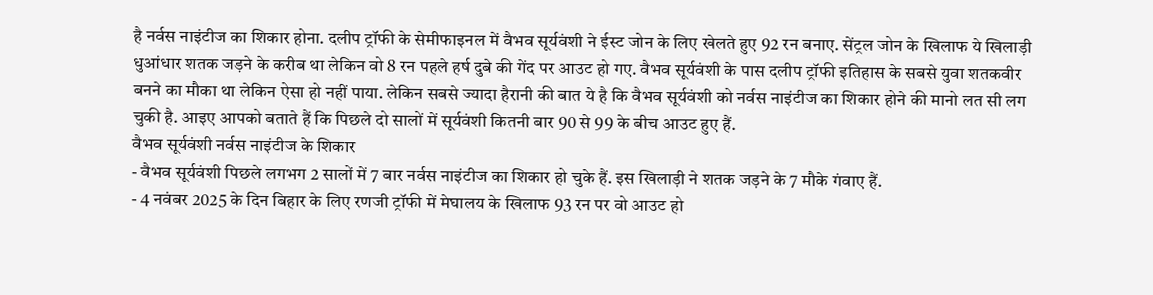है नर्वस नाइंटीज का शिकार होना. दलीप ट्रॉफी के सेमीफाइनल में वैभव सूर्यवंशी ने ईस्ट जोन के लिए खेलते हुए 92 रन बनाए. सेंट्रल जोन के खिलाफ ये खिलाड़ी धुआंधार शतक जड़ने के करीब था लेकिन वो 8 रन पहले हर्ष दुबे की गेंद पर आउट हो गए. वैभव सूर्यवंशी के पास दलीप ट्रॉफी इतिहास के सबसे युवा शतकवीर बनने का मौका था लेकिन ऐसा हो नहीं पाया. लेकिन सबसे ज्यादा हैरानी की बात ये है कि वैभव सूर्यवंशी को नर्वस नाइंटीज का शिकार होने की मानो लत सी लग चुकी है. आइए आपको बताते हैं कि पिछले दो सालों में सूर्यवंशी कितनी बार 90 से 99 के बीच आउट हुए हैं.
वैभव सूर्यवंशी नर्वस नाइंटीज के शिकार
- वैभव सूर्यवंशी पिछले लगभग 2 सालों में 7 बार नर्वस नाइंटीज का शिकार हो चुके हैं. इस खिलाड़ी ने शतक जड़ने के 7 मौके गंवाए हैं.
- 4 नवंबर 2025 के दिन बिहार के लिए रणजी ट्रॉफी में मेघालय के खिलाफ 93 रन पर वो आउट हो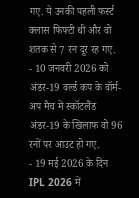गए. ये उनकी पहली फर्स्ट क्लास फिफ्टी थी और वो शतक से 7 रन दूर रह गए.
- 10 जनवरी 2026 को अंडर-19 वर्ल्ड कप के वॉर्म-अप मैच में स्कॉटलैंड अंडर-19 के खिलाफ वो 96 रनों पर आउट हो गए.
- 19 मई 2026 के दिन IPL 2026 में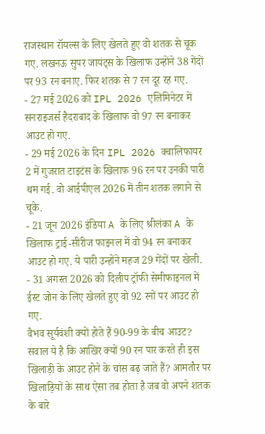राजस्थान रॉयल्स के लिए खेलते हुए वो शतक से चूक गए. लखनऊ सुपर जायंट्स के खिलाफ उन्होंने 38 गेंदों पर 93 रन बनाए. फिर शतक से 7 रन दूर रह गए.
- 27 मई 2026 को IPL 2026 एलिमिनेटर में सनराइजर्स हैदराबाद के खिलाफ वो 97 रन बनाकर आउट हो गए.
- 29 मई 2026 के दिन IPL 2026 क्वालिफायर 2 में गुजरात टाइटंस के खिलाफ 96 रन पर उनकी पारी थम गई. वो आईपीएल 2026 में तीन शतक लगाने से चूके.
- 21 जून 2026 इंडिया A के लिए श्रीलंका A के खिलाफ ट्राई-सीरीज फाइनल में वो 94 रन बनाकर आउट हो गए. ये पारी उन्होंने महज 29 गेंदों पर खेली.
- 31 अगस्त 2026 को दिलीप ट्रॉफी सेमीफाइनल में ईस्ट जोन के लिए खेलते हुए वो 92 रनों पर आउट हो गए.
वैभव सूर्यवंशी क्यों होते हैं 90-99 के बीच आउट?
सवाल ये है कि आखिर क्यों 90 रन पार करते ही इस खिलाड़ी के आउट होने के चांस बढ़ जाते हैं? आमतौर पर खिलाड़ियों के साथ ऐसा तब होता है जब वो अपने शतक के बारे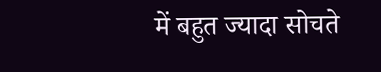में बहुत ज्यादा सोचते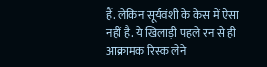हैं. लेकिन सूर्यवंशी के केस में ऐसा नहीं है. ये खिलाड़ी पहले रन से ही आक्रामक रिस्क लेने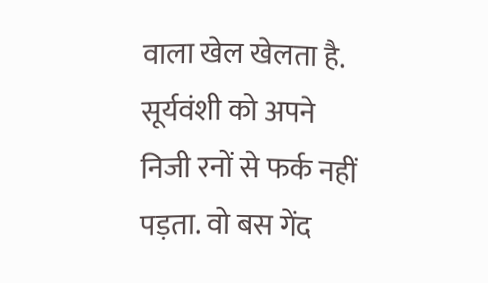वाला खेल खेलता है. सूर्यवंशी को अपने निजी रनों से फर्क नहीं पड़ता. वो बस गेंद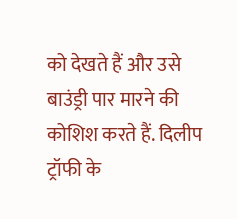को देखते हैं और उसे बाउंड्री पार मारने की कोशिश करते हैं. दिलीप ट्रॉफी के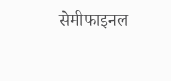सेमीफाइनल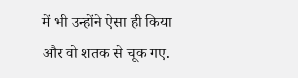में भी उन्होंने ऐसा ही किया और वो शतक से चूक गए.